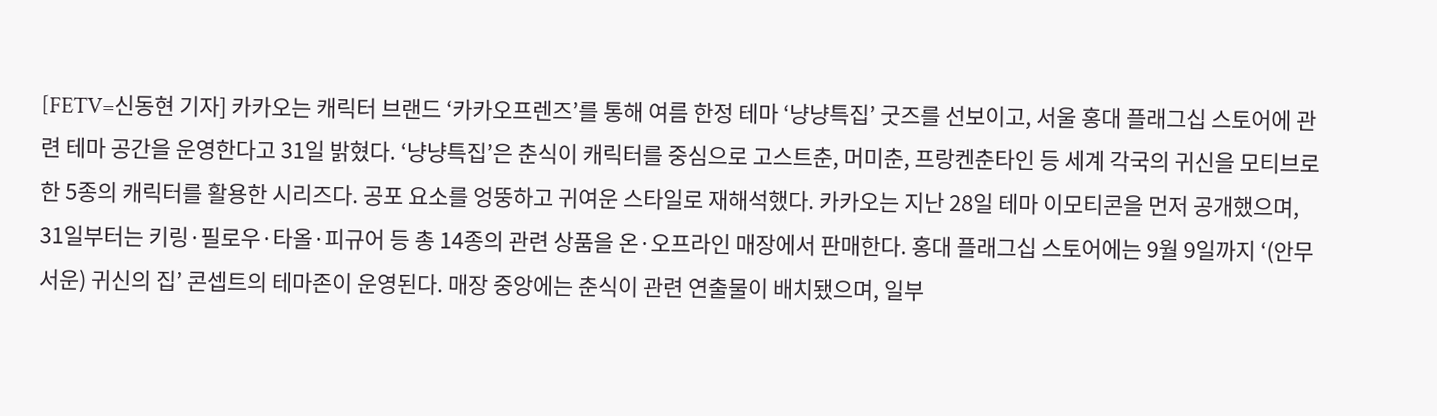[FETV=신동현 기자] 카카오는 캐릭터 브랜드 ‘카카오프렌즈’를 통해 여름 한정 테마 ‘냥냥특집’ 굿즈를 선보이고, 서울 홍대 플래그십 스토어에 관련 테마 공간을 운영한다고 31일 밝혔다. ‘냥냥특집’은 춘식이 캐릭터를 중심으로 고스트춘, 머미춘, 프랑켄춘타인 등 세계 각국의 귀신을 모티브로 한 5종의 캐릭터를 활용한 시리즈다. 공포 요소를 엉뚱하고 귀여운 스타일로 재해석했다. 카카오는 지난 28일 테마 이모티콘을 먼저 공개했으며, 31일부터는 키링·필로우·타올·피규어 등 총 14종의 관련 상품을 온·오프라인 매장에서 판매한다. 홍대 플래그십 스토어에는 9월 9일까지 ‘(안무서운) 귀신의 집’ 콘셉트의 테마존이 운영된다. 매장 중앙에는 춘식이 관련 연출물이 배치됐으며, 일부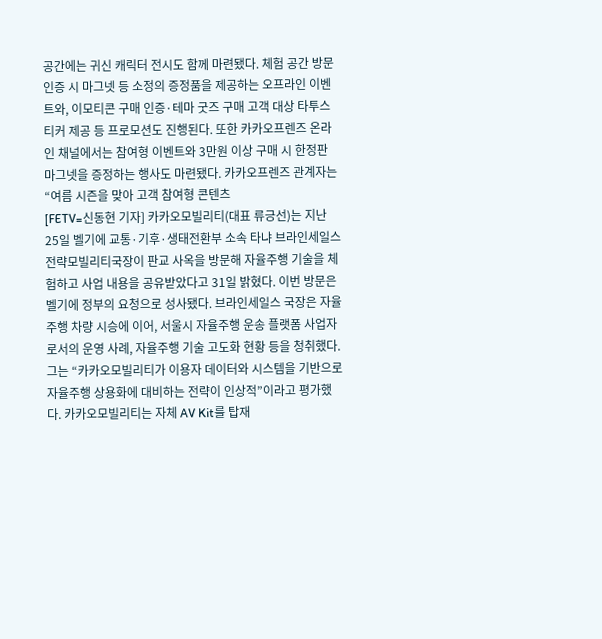공간에는 귀신 캐릭터 전시도 함께 마련됐다. 체험 공간 방문 인증 시 마그넷 등 소정의 증정품을 제공하는 오프라인 이벤트와, 이모티콘 구매 인증·테마 굿즈 구매 고객 대상 타투스티커 제공 등 프로모션도 진행된다. 또한 카카오프렌즈 온라인 채널에서는 참여형 이벤트와 3만원 이상 구매 시 한정판 마그넷을 증정하는 행사도 마련됐다. 카카오프렌즈 관계자는 “여름 시즌을 맞아 고객 참여형 콘텐츠
[FETV=신동현 기자] 카카오모빌리티(대표 류긍선)는 지난 25일 벨기에 교통·기후·생태전환부 소속 타냐 브라인세일스 전략모빌리티국장이 판교 사옥을 방문해 자율주행 기술을 체험하고 사업 내용을 공유받았다고 31일 밝혔다. 이번 방문은 벨기에 정부의 요청으로 성사됐다. 브라인세일스 국장은 자율주행 차량 시승에 이어, 서울시 자율주행 운송 플랫폼 사업자로서의 운영 사례, 자율주행 기술 고도화 현황 등을 청취했다. 그는 “카카오모빌리티가 이용자 데이터와 시스템을 기반으로 자율주행 상용화에 대비하는 전략이 인상적”이라고 평가했다. 카카오모빌리티는 자체 AV Kit를 탑재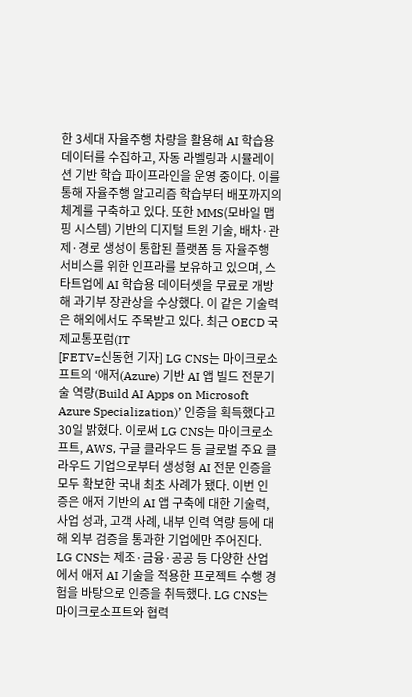한 3세대 자율주행 차량을 활용해 AI 학습용 데이터를 수집하고, 자동 라벨링과 시뮬레이션 기반 학습 파이프라인을 운영 중이다. 이를 통해 자율주행 알고리즘 학습부터 배포까지의 체계를 구축하고 있다. 또한 MMS(모바일 맵핑 시스템) 기반의 디지털 트윈 기술, 배차·관제·경로 생성이 통합된 플랫폼 등 자율주행 서비스를 위한 인프라를 보유하고 있으며, 스타트업에 AI 학습용 데이터셋을 무료로 개방해 과기부 장관상을 수상했다. 이 같은 기술력은 해외에서도 주목받고 있다. 최근 OECD 국제교통포럼(IT
[FETV=신동현 기자] LG CNS는 마이크로소프트의 ‘애저(Azure) 기반 AI 앱 빌드 전문기술 역량(Build AI Apps on Microsoft Azure Specialization)’ 인증을 획득했다고 30일 밝혔다. 이로써 LG CNS는 마이크로소프트, AWS, 구글 클라우드 등 글로벌 주요 클라우드 기업으로부터 생성형 AI 전문 인증을 모두 확보한 국내 최초 사례가 됐다. 이번 인증은 애저 기반의 AI 앱 구축에 대한 기술력, 사업 성과, 고객 사례, 내부 인력 역량 등에 대해 외부 검증을 통과한 기업에만 주어진다. LG CNS는 제조·금융·공공 등 다양한 산업에서 애저 AI 기술을 적용한 프로젝트 수행 경험을 바탕으로 인증을 취득했다. LG CNS는 마이크로소프트와 협력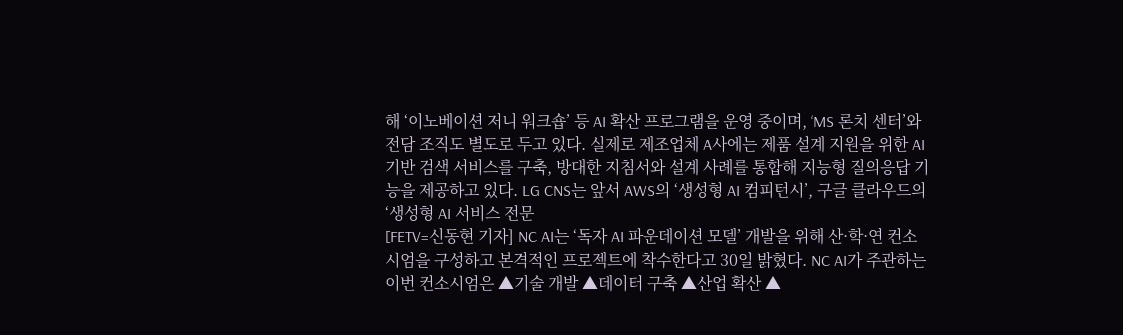해 ‘이노베이션 저니 워크숍’ 등 AI 확산 프로그램을 운영 중이며, ‘MS 론치 센터’와 전담 조직도 별도로 두고 있다. 실제로 제조업체 A사에는 제품 설계 지원을 위한 AI 기반 검색 서비스를 구축, 방대한 지침서와 설계 사례를 통합해 지능형 질의응답 기능을 제공하고 있다. LG CNS는 앞서 AWS의 ‘생성형 AI 컴피턴시’, 구글 클라우드의 ‘생성형 AI 서비스 전문
[FETV=신동현 기자] NC AI는 ‘독자 AI 파운데이션 모델’ 개발을 위해 산·학·연 컨소시엄을 구성하고 본격적인 프로젝트에 착수한다고 30일 밝혔다. NC AI가 주관하는 이번 컨소시엄은 ▲기술 개발 ▲데이터 구축 ▲산업 확산 ▲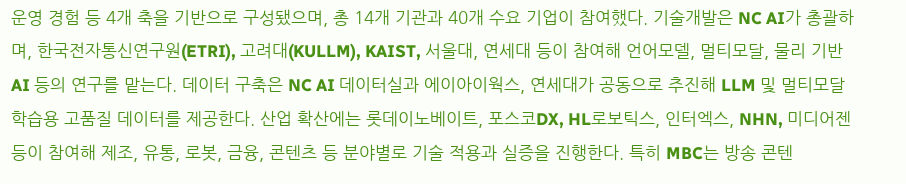운영 경험 등 4개 축을 기반으로 구성됐으며, 총 14개 기관과 40개 수요 기업이 참여했다. 기술개발은 NC AI가 총괄하며, 한국전자통신연구원(ETRI), 고려대(KULLM), KAIST, 서울대, 연세대 등이 참여해 언어모델, 멀티모달, 물리 기반 AI 등의 연구를 맡는다. 데이터 구축은 NC AI 데이터실과 에이아이웍스, 연세대가 공동으로 추진해 LLM 및 멀티모달 학습용 고품질 데이터를 제공한다. 산업 확산에는 롯데이노베이트, 포스코DX, HL로보틱스, 인터엑스, NHN, 미디어젠 등이 참여해 제조, 유통, 로봇, 금융, 콘텐츠 등 분야별로 기술 적용과 실증을 진행한다. 특히 MBC는 방송 콘텐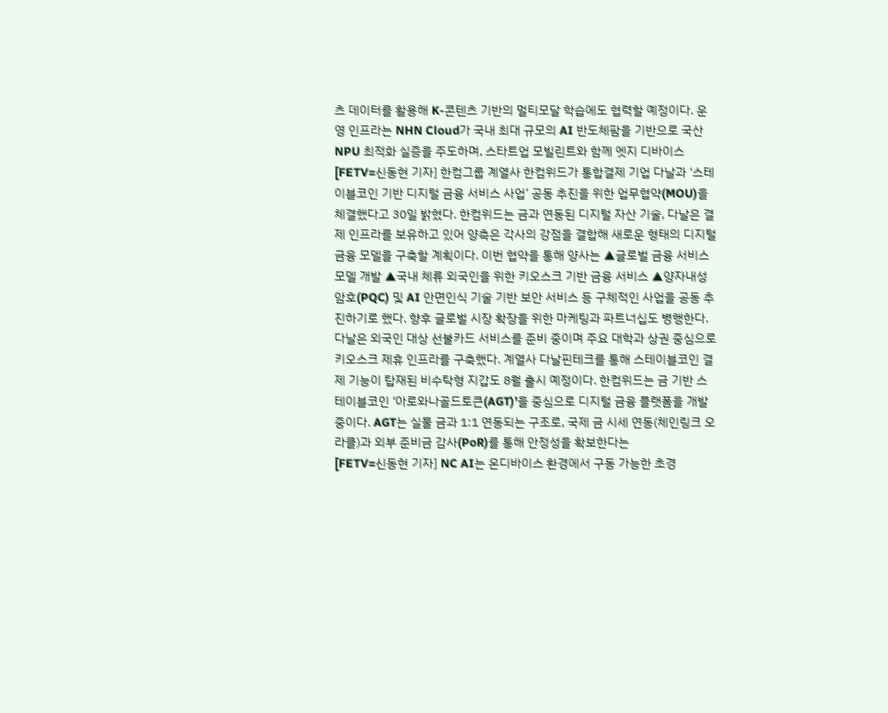츠 데이터를 활용해 K-콘텐츠 기반의 멀티모달 학습에도 협력할 예정이다. 운영 인프라는 NHN Cloud가 국내 최대 규모의 AI 반도체팜을 기반으로 국산 NPU 최적화 실증을 주도하며, 스타트업 모빌린트와 함께 엣지 디바이스
[FETV=신동현 기자] 한컴그룹 계열사 한컴위드가 통합결제 기업 다날과 ‘스테이블코인 기반 디지털 금융 서비스 사업’ 공동 추진을 위한 업무협약(MOU)을 체결했다고 30일 밝혔다. 한컴위드는 금과 연동된 디지털 자산 기술, 다날은 결제 인프라를 보유하고 있어 양측은 각사의 강점을 결합해 새로운 형태의 디지털 금융 모델을 구축할 계획이다. 이번 협약을 통해 양사는 ▲글로벌 금융 서비스 모델 개발 ▲국내 체류 외국인을 위한 키오스크 기반 금융 서비스 ▲양자내성암호(PQC) 및 AI 안면인식 기술 기반 보안 서비스 등 구체적인 사업을 공동 추진하기로 했다. 향후 글로벌 시장 확장을 위한 마케팅과 파트너십도 병행한다. 다날은 외국인 대상 선불카드 서비스를 준비 중이며 주요 대학과 상권 중심으로 키오스크 제휴 인프라를 구축했다. 계열사 다날핀테크를 통해 스테이블코인 결제 기능이 탑재된 비수탁형 지갑도 8월 출시 예정이다. 한컴위드는 금 기반 스테이블코인 ‘아로와나골드토큰(AGT)’을 중심으로 디지털 금융 플랫폼을 개발 중이다. AGT는 실물 금과 1:1 연동되는 구조로, 국제 금 시세 연동(체인링크 오라클)과 외부 준비금 감사(PoR)를 통해 안정성을 확보한다는
[FETV=신동현 기자] NC AI는 온디바이스 환경에서 구동 가능한 초경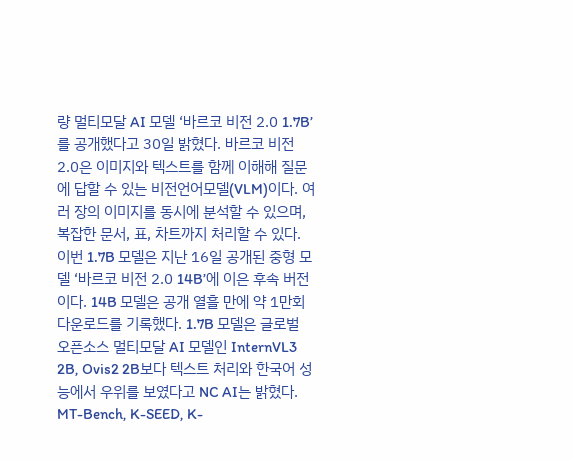량 멀티모달 AI 모델 ‘바르코 비전 2.0 1.7B’를 공개했다고 30일 밝혔다. 바르코 비전 2.0은 이미지와 텍스트를 함께 이해해 질문에 답할 수 있는 비전언어모델(VLM)이다. 여러 장의 이미지를 동시에 분석할 수 있으며, 복잡한 문서, 표, 차트까지 처리할 수 있다. 이번 1.7B 모델은 지난 16일 공개된 중형 모델 ‘바르코 비전 2.0 14B’에 이은 후속 버전이다. 14B 모델은 공개 열흘 만에 약 1만회 다운로드를 기록했다. 1.7B 모델은 글로벌 오픈소스 멀티모달 AI 모델인 InternVL3 2B, Ovis2 2B보다 텍스트 처리와 한국어 성능에서 우위를 보였다고 NC AI는 밝혔다. MT-Bench, K-SEED, K-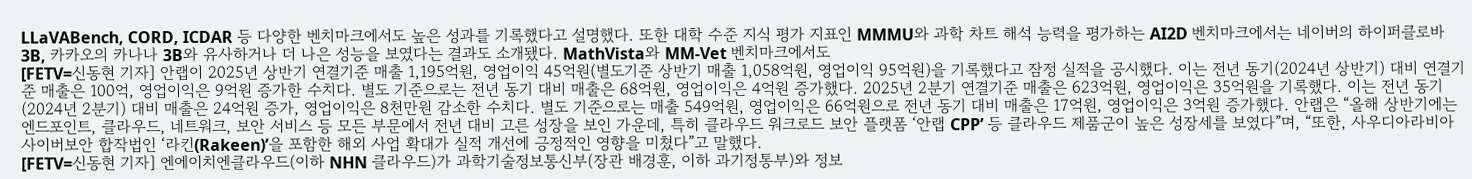LLaVABench, CORD, ICDAR 등 다양한 벤치마크에서도 높은 성과를 기록했다고 설명했다. 또한 대학 수준 지식 평가 지표인 MMMU와 과학 차트 해석 능력을 평가하는 AI2D 벤치마크에서는 네이버의 하이퍼클로바 3B, 카카오의 카나나 3B와 유사하거나 더 나은 성능을 보였다는 결과도 소개됐다. MathVista와 MM-Vet 벤치마크에서도
[FETV=신동현 기자] 안랩이 2025년 상반기 연결기준 매출 1,195억원, 영업이익 45억원(별도기준 상반기 매출 1,058억원, 영업이익 95억원)을 기록했다고 잠정 실적을 공시했다. 이는 전년 동기(2024년 상반기) 대비 연결기준 매출은 100억, 영업이익은 9억원 증가한 수치다. 별도 기준으로는 전년 동기 대비 매출은 68억원, 영업이익은 4억원 증가했다. 2025년 2분기 연결기준 매출은 623억원, 영업이익은 35억원을 기록했다. 이는 전년 동기(2024년 2분기) 대비 매출은 24억원 증가, 영업이익은 8천만원 감소한 수치다. 별도 기준으로는 매출 549억원, 영업이익은 66억원으로 전년 동기 대비 매출은 17억원, 영업이익은 3억원 증가했다. 안랩은 “올해 상반기에는 엔드포인트, 클라우드, 네트워크, 보안 서비스 등 모든 부문에서 전년 대비 고른 성장을 보인 가운데, 특히 클라우드 워크로드 보안 플랫폼 ‘안랩 CPP’ 등 클라우드 제품군이 높은 성장세를 보였다”며, “또한, 사우디아라비아 사이버보안 합작법인 ‘라킨(Rakeen)’을 포함한 해외 사업 확대가 실적 개선에 긍정적인 영향을 미쳤다”고 말했다.
[FETV=신동현 기자] 엔에이치엔클라우드(이하 NHN 클라우드)가 과학기술정보통신부(장관 배경훈, 이하 과기정통부)와 정보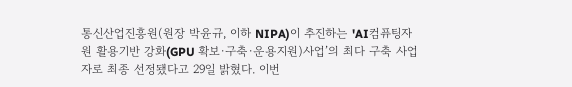통신산업진흥원(원장 박윤규, 이하 NIPA)이 추진하는 'AI컴퓨팅자원 활용기반 강화(GPU 확보·구축·운용지원)사업’의 최다 구축 사업자로 최종 선정됐다고 29일 밝혔다. 이번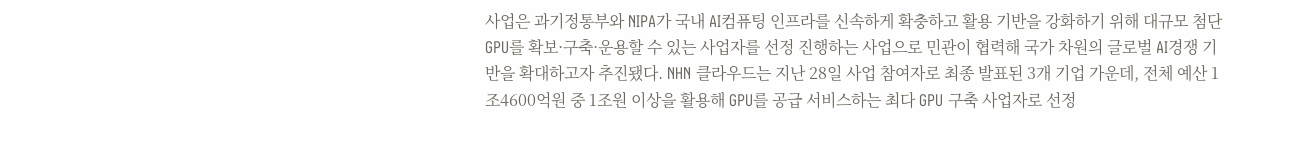사업은 과기정통부와 NIPA가 국내 AI컴퓨팅 인프라를 신속하게 확충하고 활용 기반을 강화하기 위해 대규모 첨단 GPU를 확보·구축·운용할 수 있는 사업자를 선정 진행하는 사업으로 민관이 협력해 국가 차원의 글로벌 AI경쟁 기반을 확대하고자 추진됐다. NHN 클라우드는 지난 28일 사업 참여자로 최종 발표된 3개 기업 가운데, 전체 예산 1조4600억원 중 1조원 이상을 활용해 GPU를 공급 서비스하는 최다 GPU 구축 사업자로 선정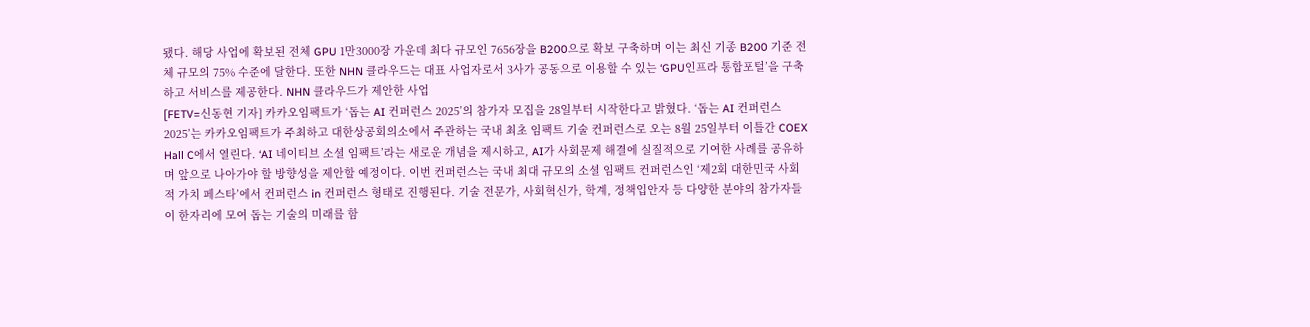됐다. 해당 사업에 확보된 전체 GPU 1만3000장 가운데 최다 규모인 7656장을 B200으로 확보 구축하며 이는 최신 기종 B200 기준 전체 규모의 75% 수준에 달한다. 또한 NHN 클라우드는 대표 사업자로서 3사가 공동으로 이용할 수 있는 ‘GPU인프라 통합포털’을 구축하고 서비스를 제공한다. NHN 클라우드가 제안한 사업
[FETV=신동현 기자] 카카오임팩트가 ‘돕는 AI 컨퍼런스 2025’의 참가자 모집을 28일부터 시작한다고 밝혔다. ‘돕는 AI 컨퍼런스 2025’는 카카오임팩트가 주최하고 대한상공회의소에서 주관하는 국내 최초 임팩트 기술 컨퍼런스로 오는 8월 25일부터 이틀간 COEX Hall C에서 열린다. ‘AI 네이티브 소셜 임팩트’라는 새로운 개념을 제시하고, AI가 사회문제 해결에 실질적으로 기여한 사례를 공유하며 앞으로 나아가야 할 방향성을 제안할 예정이다. 이번 컨퍼런스는 국내 최대 규모의 소셜 임팩트 컨퍼런스인 ‘제2회 대한민국 사회적 가치 페스타’에서 컨퍼런스 in 컨퍼런스 형태로 진행된다. 기술 전문가, 사회혁신가, 학계, 정책입안자 등 다양한 분야의 참가자들이 한자리에 모여 돕는 기술의 미래를 함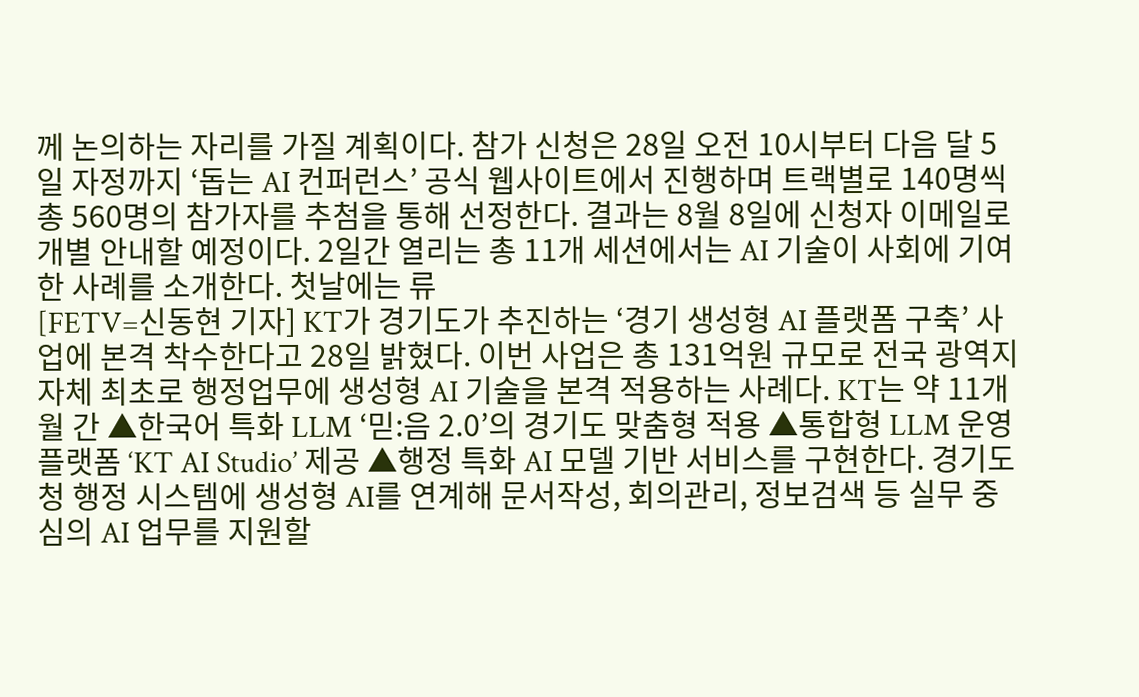께 논의하는 자리를 가질 계획이다. 참가 신청은 28일 오전 10시부터 다음 달 5일 자정까지 ‘돕는 AI 컨퍼런스’ 공식 웹사이트에서 진행하며 트랙별로 140명씩 총 560명의 참가자를 추첨을 통해 선정한다. 결과는 8월 8일에 신청자 이메일로 개별 안내할 예정이다. 2일간 열리는 총 11개 세션에서는 AI 기술이 사회에 기여한 사례를 소개한다. 첫날에는 류
[FETV=신동현 기자] KT가 경기도가 추진하는 ‘경기 생성형 AI 플랫폼 구축’ 사업에 본격 착수한다고 28일 밝혔다. 이번 사업은 총 131억원 규모로 전국 광역지자체 최초로 행정업무에 생성형 AI 기술을 본격 적용하는 사례다. KT는 약 11개월 간 ▲한국어 특화 LLM ‘믿:음 2.0’의 경기도 맞춤형 적용 ▲통합형 LLM 운영 플랫폼 ‘KT AI Studio’ 제공 ▲행정 특화 AI 모델 기반 서비스를 구현한다. 경기도청 행정 시스템에 생성형 AI를 연계해 문서작성, 회의관리, 정보검색 등 실무 중심의 AI 업무를 지원할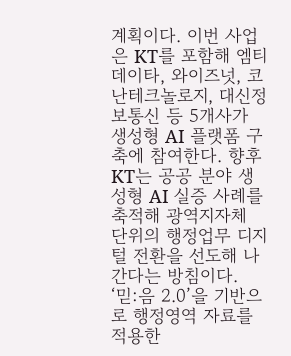계획이다. 이번 사업은 KT를 포함해 엠티데이타, 와이즈넛, 코난테크놀로지, 대신정보통신 등 5개사가 생성형 AI 플랫폼 구축에 참여한다. 향후 KT는 공공 분야 생성형 AI 실증 사례를 축적해 광역지자체 단위의 행정업무 디지털 전환을 선도해 나간다는 방침이다. ‘믿:음 2.0’을 기반으로 행정영역 자료를 적용한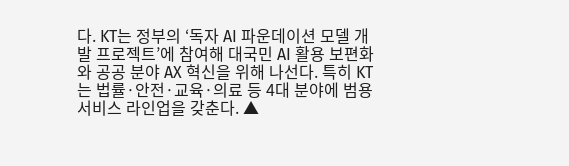다. KT는 정부의 ‘독자 AI 파운데이션 모델 개발 프로젝트’에 참여해 대국민 AI 활용 보편화와 공공 분야 AX 혁신을 위해 나선다. 특히 KT는 법률·안전·교육·의료 등 4대 분야에 범용 서비스 라인업을 갖춘다. ▲